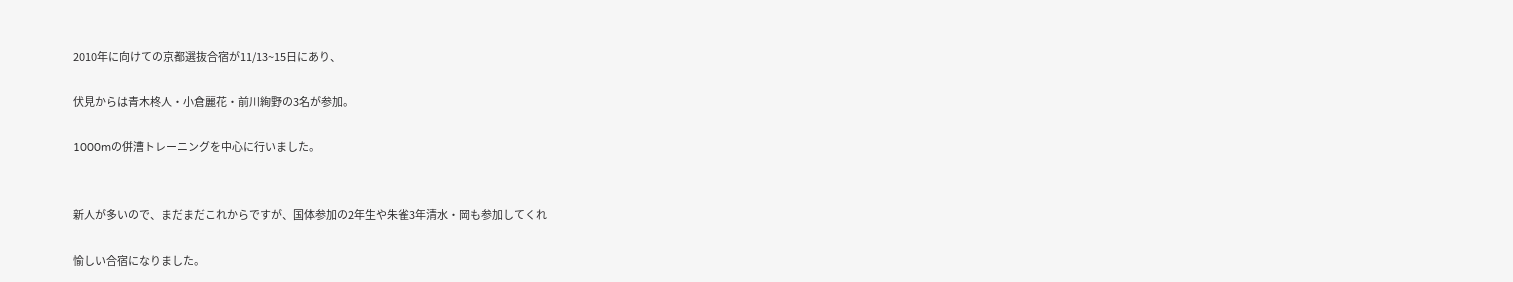2010年に向けての京都選抜合宿が11/13~15日にあり、

伏見からは青木柊人・小倉麗花・前川絢野の3名が参加。

1000mの併漕トレーニングを中心に行いました。


新人が多いので、まだまだこれからですが、国体参加の2年生や朱雀3年清水・岡も参加してくれ

愉しい合宿になりました。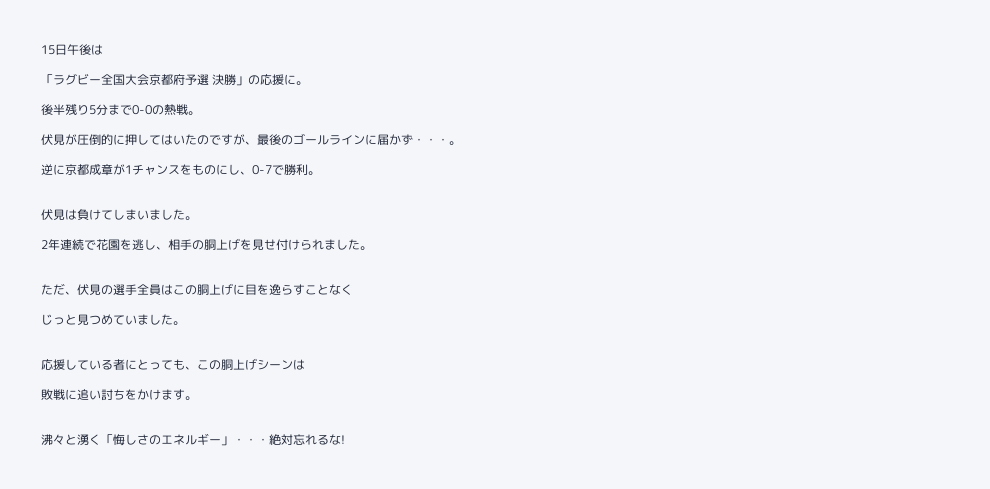15日午後は

「ラグビー全国大会京都府予選 決勝」の応援に。

後半残り5分まで0-0の熱戦。

伏見が圧倒的に押してはいたのですが、最後のゴールラインに届かず・・・。

逆に京都成章が1チャンスをものにし、0-7で勝利。


伏見は負けてしまいました。

2年連続で花園を逃し、相手の胴上げを見せ付けられました。


ただ、伏見の選手全員はこの胴上げに目を逸らすことなく

じっと見つめていました。


応援している者にとっても、この胴上げシーンは

敗戦に追い討ちをかけます。


沸々と湧く「悔しさのエネルギー」・・・絶対忘れるな!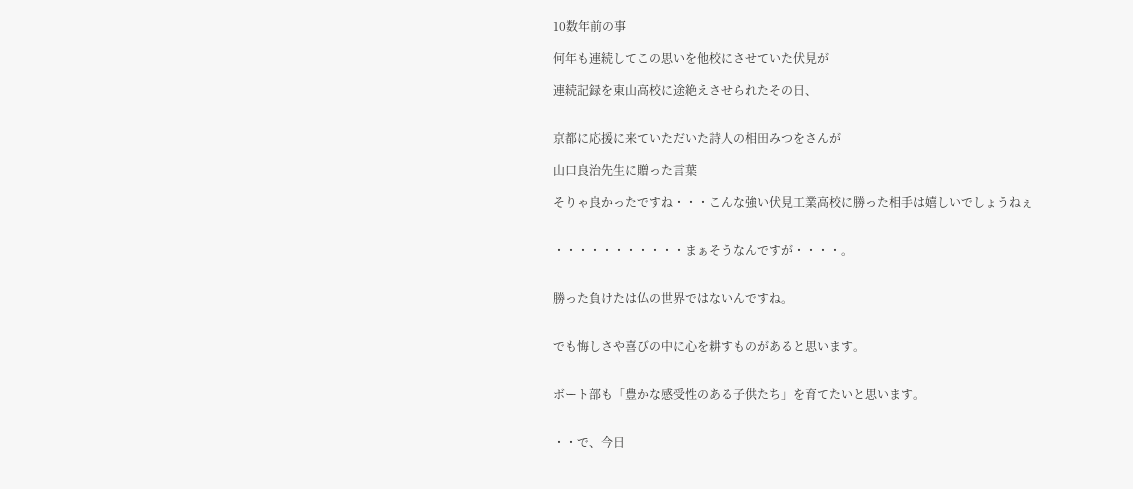10数年前の事

何年も連続してこの思いを他校にさせていた伏見が

連続記録を東山高校に途絶えさせられたその日、


京都に応援に来ていただいた詩人の相田みつをさんが

山口良治先生に贈った言葉

そりゃ良かったですね・・・こんな強い伏見工業高校に勝った相手は嬉しいでしょうねぇ


・・・・・・・・・・・まぁそうなんですが・・・・。


勝った負けたは仏の世界ではないんですね。


でも悔しさや喜びの中に心を耕すものがあると思います。


ボート部も「豊かな感受性のある子供たち」を育てたいと思います。


・・で、今日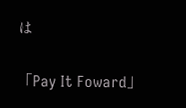は

「Pay It Foward」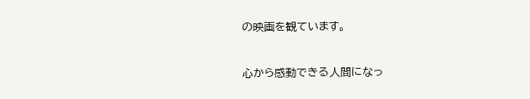の映画を観ています。


心から感動できる人間になっ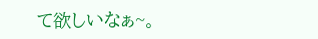て欲しいなぁ~。